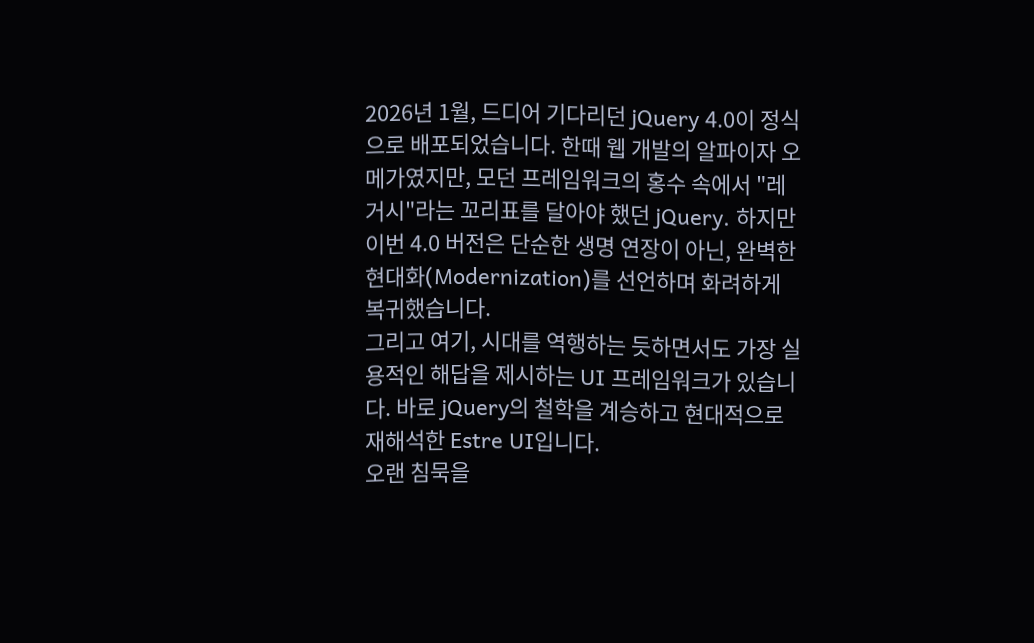2026년 1월, 드디어 기다리던 jQuery 4.0이 정식으로 배포되었습니다. 한때 웹 개발의 알파이자 오메가였지만, 모던 프레임워크의 홍수 속에서 "레거시"라는 꼬리표를 달아야 했던 jQuery. 하지만 이번 4.0 버전은 단순한 생명 연장이 아닌, 완벽한 현대화(Modernization)를 선언하며 화려하게 복귀했습니다.
그리고 여기, 시대를 역행하는 듯하면서도 가장 실용적인 해답을 제시하는 UI 프레임워크가 있습니다. 바로 jQuery의 철학을 계승하고 현대적으로 재해석한 Estre UI입니다.
오랜 침묵을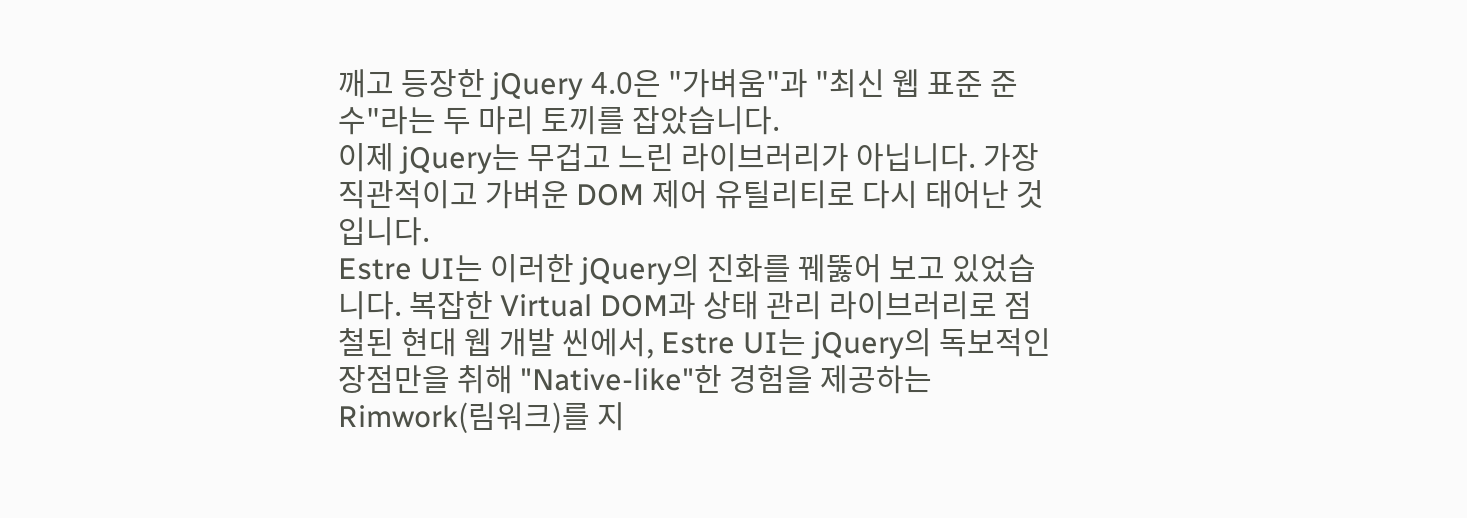깨고 등장한 jQuery 4.0은 "가벼움"과 "최신 웹 표준 준수"라는 두 마리 토끼를 잡았습니다.
이제 jQuery는 무겁고 느린 라이브러리가 아닙니다. 가장 직관적이고 가벼운 DOM 제어 유틸리티로 다시 태어난 것입니다.
Estre UI는 이러한 jQuery의 진화를 꿰뚫어 보고 있었습니다. 복잡한 Virtual DOM과 상태 관리 라이브러리로 점철된 현대 웹 개발 씬에서, Estre UI는 jQuery의 독보적인 장점만을 취해 "Native-like"한 경험을 제공하는 Rimwork(림워크)를 지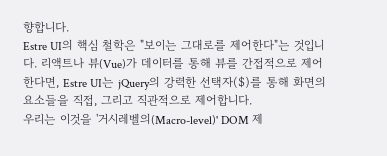향합니다.
Estre UI의 핵심 철학은 "보이는 그대로를 제어한다"는 것입니다. 리액트나 뷰(Vue)가 데이터를 통해 뷰를 간접적으로 제어한다면, Estre UI는 jQuery의 강력한 선택자($)를 통해 화면의 요소들을 직접, 그리고 직관적으로 제어합니다.
우리는 이것을 '거시레벨의(Macro-level)' DOM 제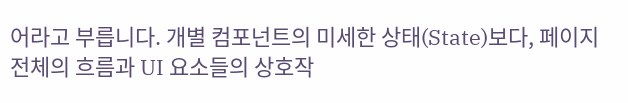어라고 부릅니다. 개별 컴포넌트의 미세한 상태(State)보다, 페이지 전체의 흐름과 UI 요소들의 상호작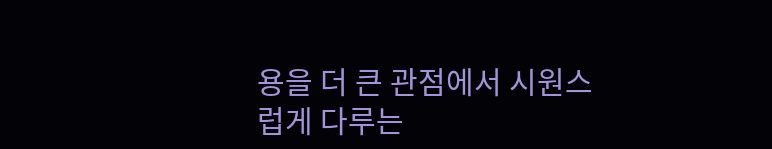용을 더 큰 관점에서 시원스럽게 다루는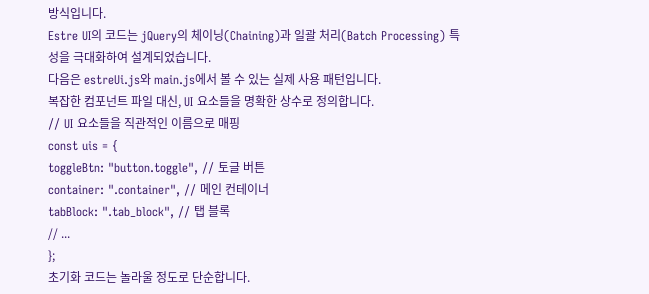방식입니다.
Estre UI의 코드는 jQuery의 체이닝(Chaining)과 일괄 처리(Batch Processing) 특성을 극대화하여 설계되었습니다.
다음은 estreUi.js와 main.js에서 볼 수 있는 실제 사용 패턴입니다.
복잡한 컴포넌트 파일 대신, UI 요소들을 명확한 상수로 정의합니다.
// UI 요소들을 직관적인 이름으로 매핑
const uis = {
toggleBtn: "button.toggle", // 토글 버튼
container: ".container", // 메인 컨테이너
tabBlock: ".tab_block", // 탭 블록
// ...
};
초기화 코드는 놀라울 정도로 단순합니다.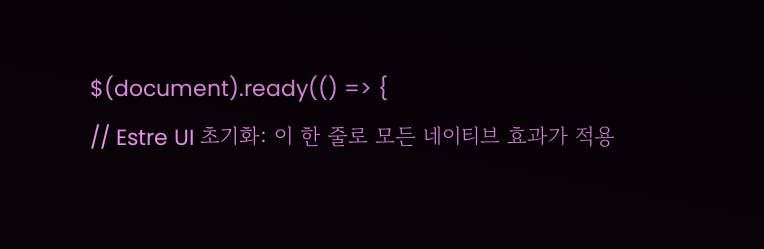$(document).ready(() => {
// Estre UI 초기화: 이 한 줄로 모든 네이티브 효과가 적용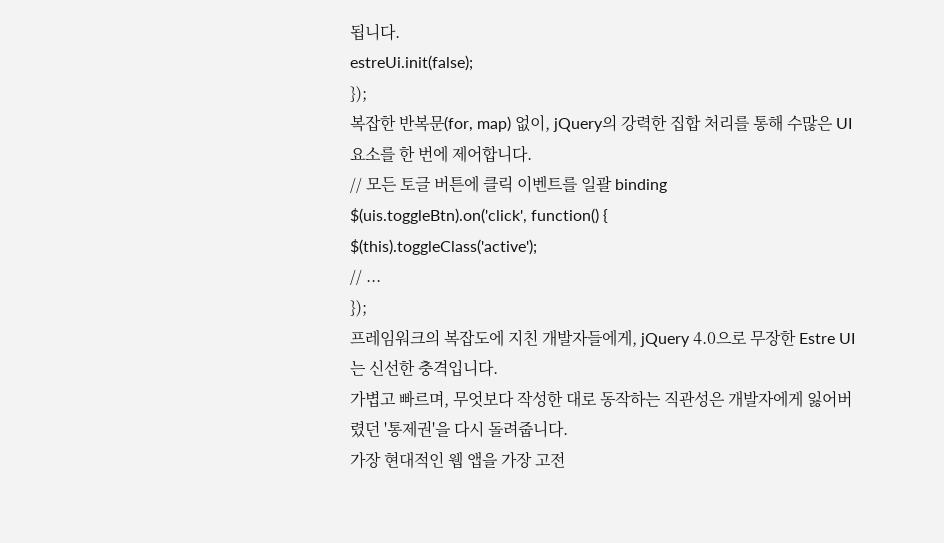됩니다.
estreUi.init(false);
});
복잡한 반복문(for, map) 없이, jQuery의 강력한 집합 처리를 통해 수많은 UI 요소를 한 번에 제어합니다.
// 모든 토글 버튼에 클릭 이벤트를 일괄 binding
$(uis.toggleBtn).on('click', function() {
$(this).toggleClass('active');
// ...
});
프레임워크의 복잡도에 지친 개발자들에게, jQuery 4.0으로 무장한 Estre UI는 신선한 충격입니다.
가볍고 빠르며, 무엇보다 작성한 대로 동작하는 직관성은 개발자에게 잃어버렸던 '통제권'을 다시 돌려줍니다.
가장 현대적인 웹 앱을 가장 고전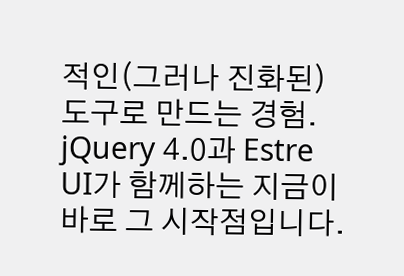적인(그러나 진화된) 도구로 만드는 경험.
jQuery 4.0과 Estre UI가 함께하는 지금이 바로 그 시작점입니다.